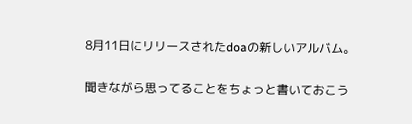8月11日にリリースされたdoaの新しいアルバム。


聞きながら思ってることをちょっと書いておこう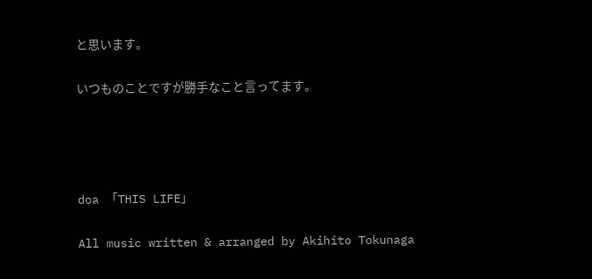と思います。

いつものことですが勝手なこと言ってます。




doa 「THIS LIFE」

All music written & arranged by Akihito Tokunaga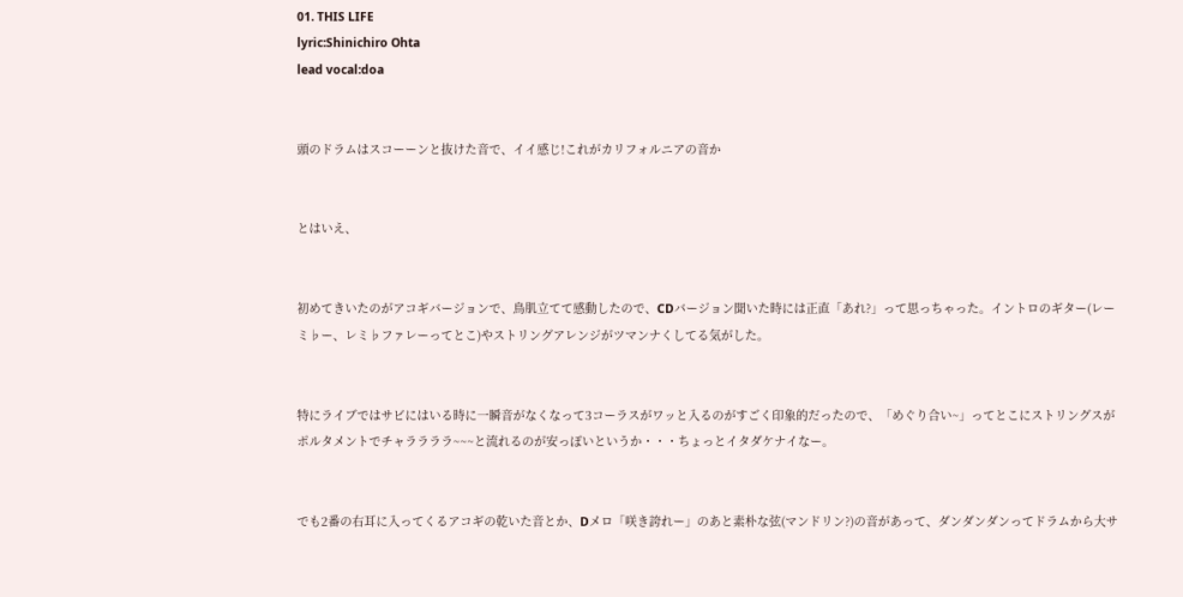01. THIS LIFE
lyric:Shinichiro Ohta
lead vocal:doa


頭のドラムはスコーーンと抜けた音で、イイ感じ!これがカリフォルニアの音か


とはいえ、


初めてきいたのがアコギバージョンで、鳥肌立てて感動したので、CDバージョン聞いた時には正直「あれ?」って思っちゃった。イントロのギター(レーミ♭ー、レミ♭ファレーってとこ)やストリングアレンジがツマンナくしてる気がした。


特にライブではサビにはいる時に一瞬音がなくなって3コーラスがワッと入るのがすごく印象的だったので、「めぐり合い~」ってとこにストリングスがポルタメントでチャララララ~~~と流れるのが安っぽいというか・・・ちょっとイタダケナイなー。


でも2番の右耳に入ってくるアコギの乾いた音とか、Dメロ「咲き誇れー」のあと素朴な弦(マンドリン?)の音があって、ダンダンダンってドラムから大サ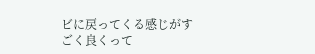ビに戻ってくる感じがすごく良くって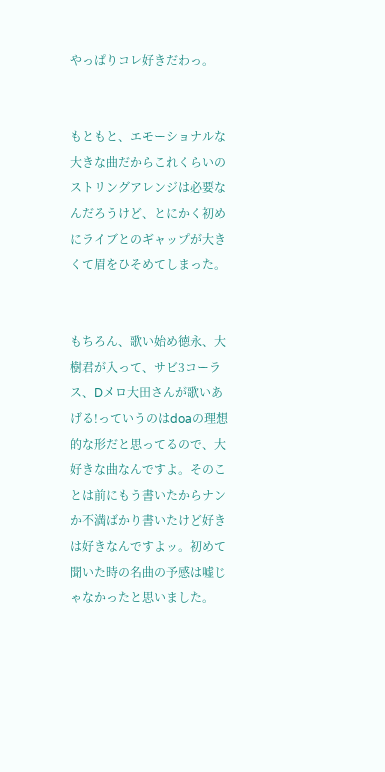やっぱりコレ好きだわっ。


もともと、エモーショナルな大きな曲だからこれくらいのストリングアレンジは必要なんだろうけど、とにかく初めにライブとのギャップが大きくて眉をひそめてしまった。


もちろん、歌い始め徳永、大樹君が入って、サビ3コーラス、Dメロ大田さんが歌いあげる!っていうのはdoaの理想的な形だと思ってるので、大好きな曲なんですよ。そのことは前にもう書いたからナンか不満ばかり書いたけど好きは好きなんですよッ。初めて聞いた時の名曲の予感は嘘じゃなかったと思いました。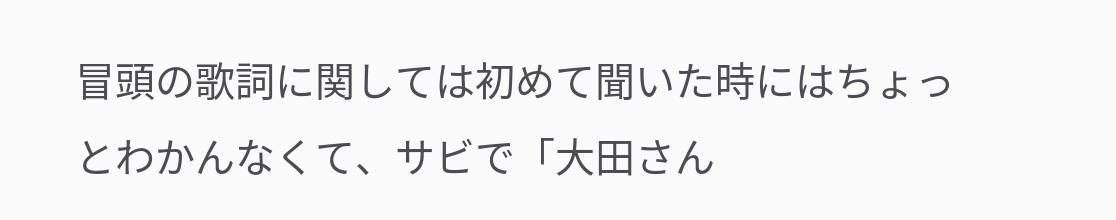冒頭の歌詞に関しては初めて聞いた時にはちょっとわかんなくて、サビで「大田さん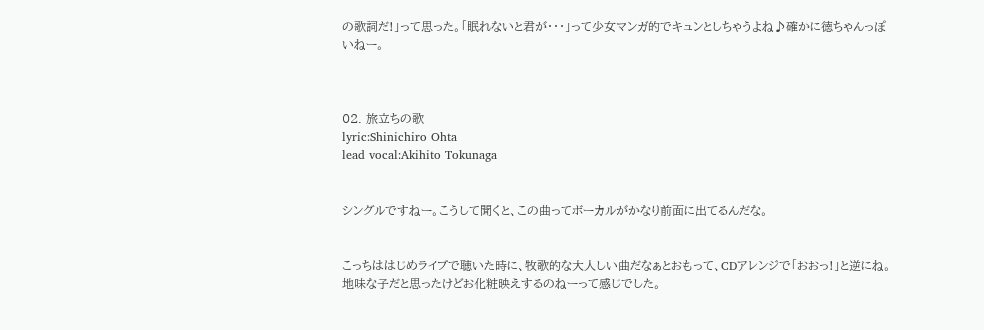の歌詞だ!」って思った。「眠れないと君が・・・」って少女マンガ的でキュンとしちゃうよね♪確かに徳ちゃんっぽいねー。



02. 旅立ちの歌
lyric:Shinichiro Ohta
lead vocal:Akihito Tokunaga


シングルですねー。こうして聞くと、この曲ってボーカルがかなり前面に出てるんだな。


こっちははじめライブで聴いた時に、牧歌的な大人しい曲だなぁとおもって、CDアレンジで「おおっ!」と逆にね。地味な子だと思ったけどお化粧映えするのねーって感じでした。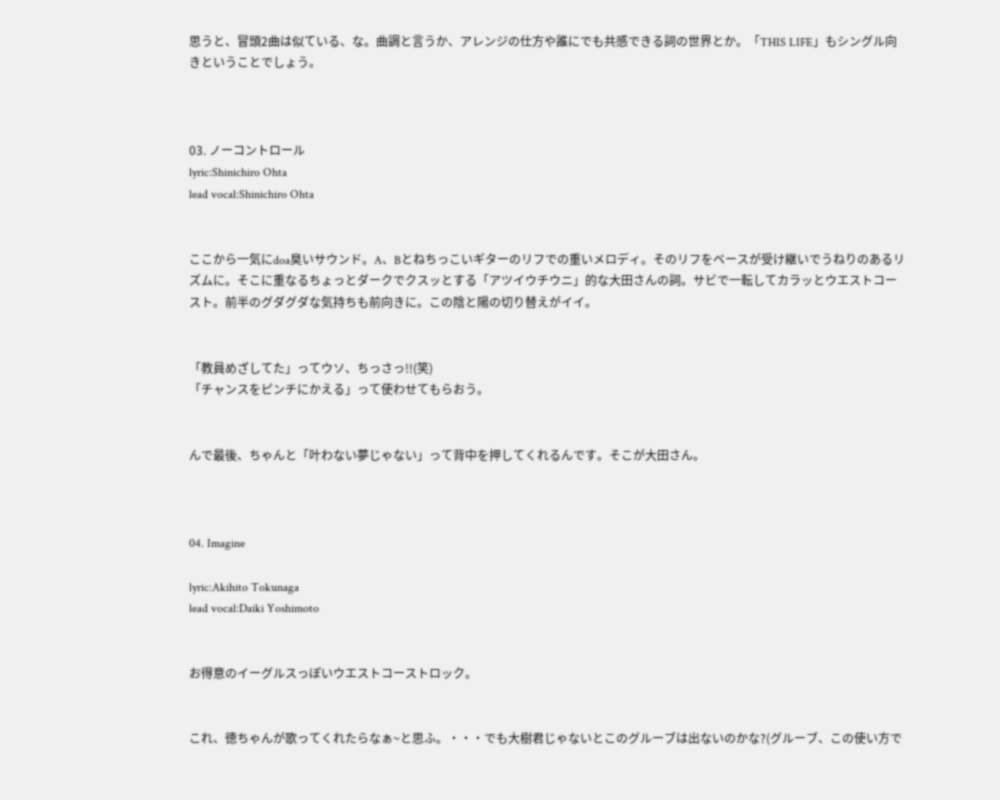思うと、冒頭2曲は似ている、な。曲調と言うか、アレンジの仕方や誰にでも共感できる詞の世界とか。「THIS LIFE」もシングル向きということでしょう。



03. ノーコントロール
lyric:Shinichiro Ohta
lead vocal:Shinichiro Ohta


ここから一気にdoa臭いサウンド。A、Bとねちっこいギターのリフでの重いメロディ。そのリフをベースが受け継いでうねりのあるリズムに。そこに重なるちょっとダークでクスッとする「アツイウチウニ」的な大田さんの詞。サビで一転してカラッとウエストコースト。前半のグダグダな気持ちも前向きに。この陰と陽の切り替えがイイ。


「教員めざしてた」ってウソ、ちっさっ!!(笑)
「チャンスをピンチにかえる」って使わせてもらおう。


んで最後、ちゃんと「叶わない夢じゃない」って背中を押してくれるんです。そこが大田さん。



04. Imagine

lyric:Akihito Tokunaga
lead vocal:Daiki Yoshimoto


お得意のイーグルスっぽいウエストコーストロック。


これ、徳ちゃんが歌ってくれたらなぁ~と思ふ。・・・でも大樹君じゃないとこのグルーブは出ないのかな?(グルーブ、この使い方で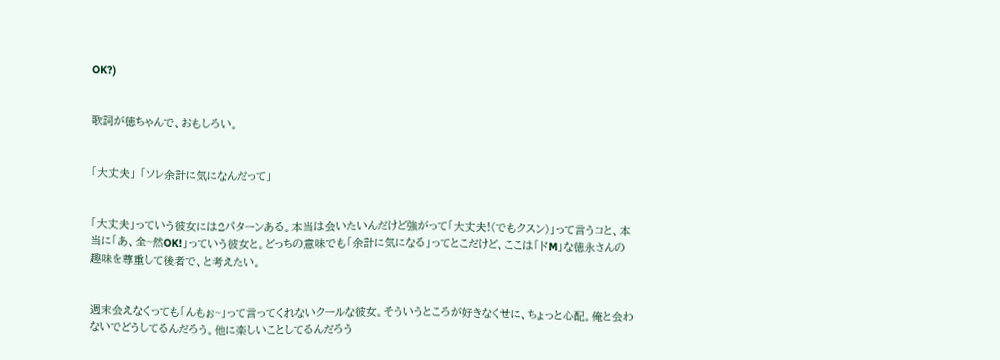OK?)


歌詞が徳ちゃんで、おもしろい。


「大丈夫」 「ソレ余計に気になんだって」


「大丈夫」っていう彼女には2パターンある。本当は会いたいんだけど強がって「大丈夫!(でもクスン)」って言うコと、本当に「あ、全~然OK!」っていう彼女と。どっちの意味でも「余計に気になる」ってとこだけど、ここは「ドM」な徳永さんの趣味を尊重して後者で、と考えたい。


週末会えなくっても「んもぉ~」って言ってくれないクールな彼女。そういうところが好きなくせに、ちょっと心配。俺と会わないでどうしてるんだろう。他に楽しいことしてるんだろう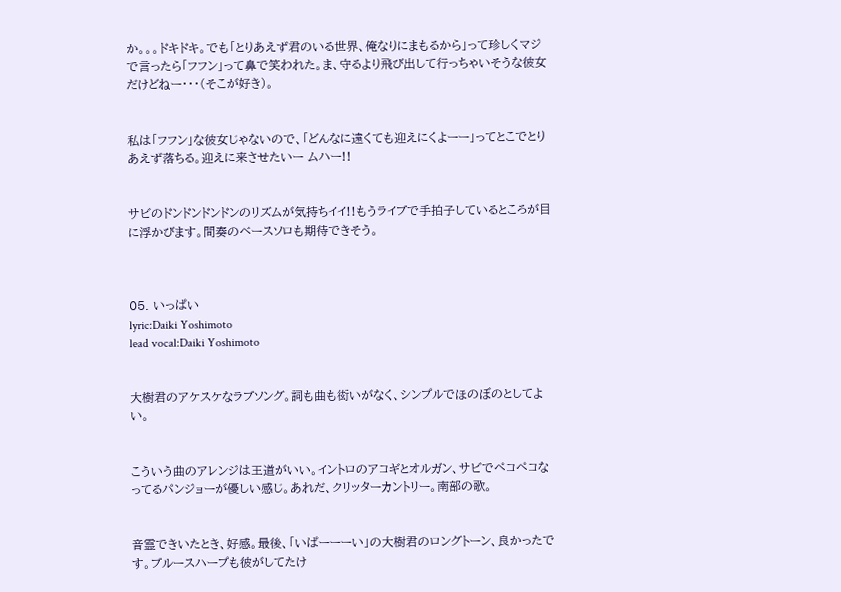か。。。ドキドキ。でも「とりあえず君のいる世界、俺なりにまもるから」って珍しくマジで言ったら「フフン」って鼻で笑われた。ま、守るより飛び出して行っちゃいそうな彼女だけどねー・・・(そこが好き)。


私は「フフン」な彼女じゃないので、「どんなに遠くても迎えにくよーー」ってとこでとりあえず落ちる。迎えに来させたいー ムハー!!


サビのドンドンドンドンのリズムが気持ちイイ!!もうライブで手拍子しているところが目に浮かびます。間奏のベースソロも期待できそう。



05. いっぱい
lyric:Daiki Yoshimoto
lead vocal:Daiki Yoshimoto


大樹君のアケスケなラブソング。詞も曲も衒いがなく、シンプルでほのぼのとしてよい。


こういう曲のアレンジは王道がいい。イントロのアコギとオルガン、サビでペコペコなってるパンジョーが優しい感じ。あれだ、クリッターカントリー。南部の歌。


音霊できいたとき、好感。最後、「いぱーーーい」の大樹君のロングトーン、良かったです。ブルースハープも彼がしてたけ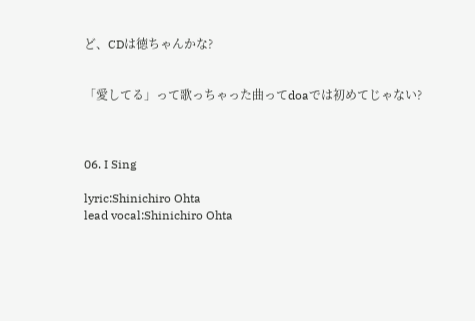ど、CDは徳ちゃんかな?


「愛してる」って歌っちゃった曲ってdoaでは初めてじゃない?



06. I Sing

lyric:Shinichiro Ohta
lead vocal:Shinichiro Ohta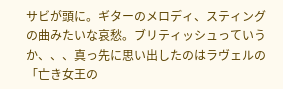サビが頭に。ギターのメロディ、スティングの曲みたいな哀愁。ブリティッシュっていうか、、、真っ先に思い出したのはラヴェルの「亡き女王の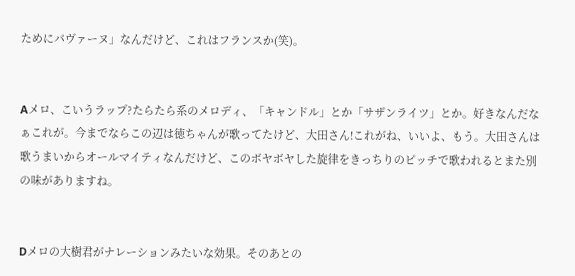ためにパヴァーヌ」なんだけど、これはフランスか(笑)。


Aメロ、こいうラップ?たらたら系のメロディ、「キャンドル」とか「サザンライツ」とか。好きなんだなぁこれが。今までならこの辺は徳ちゃんが歌ってたけど、大田さん!これがね、いいよ、もう。大田さんは歌うまいからオールマイティなんだけど、このボヤボヤした旋律をきっちりのピッチで歌われるとまた別の味がありますね。


Dメロの大樹君がナレーションみたいな効果。そのあとの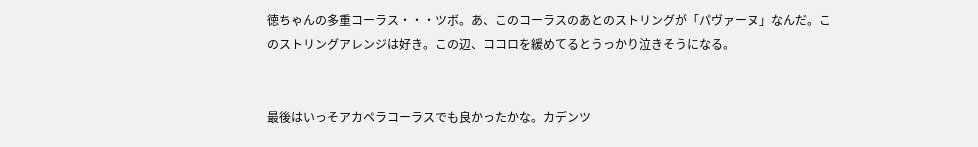徳ちゃんの多重コーラス・・・ツボ。あ、このコーラスのあとのストリングが「パヴァーヌ」なんだ。このストリングアレンジは好き。この辺、ココロを緩めてるとうっかり泣きそうになる。


最後はいっそアカペラコーラスでも良かったかな。カデンツ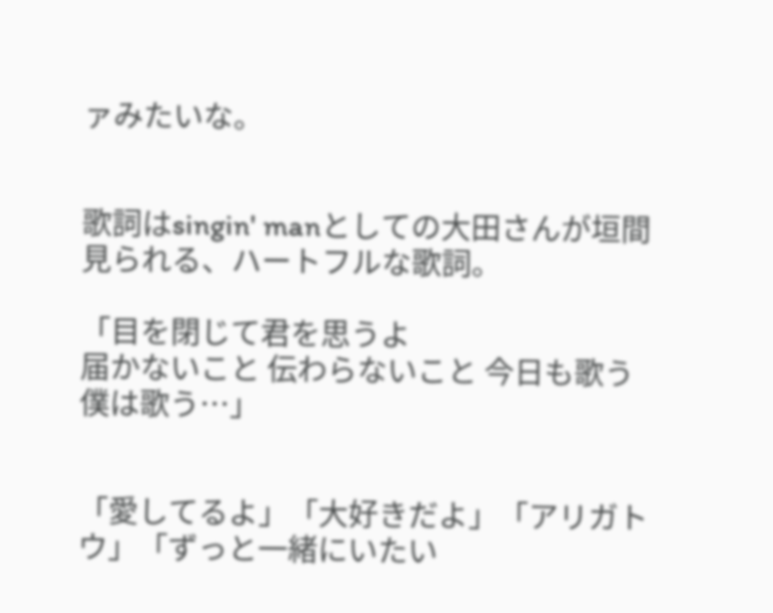ァみたいな。


歌詞はsingin' manとしての大田さんが垣間見られる、ハートフルな歌詞。

「目を閉じて君を思うよ
届かないこと 伝わらないこと 今日も歌う 僕は歌う…」


「愛してるよ」「大好きだよ」「アリガトウ」「ずっと一緒にいたい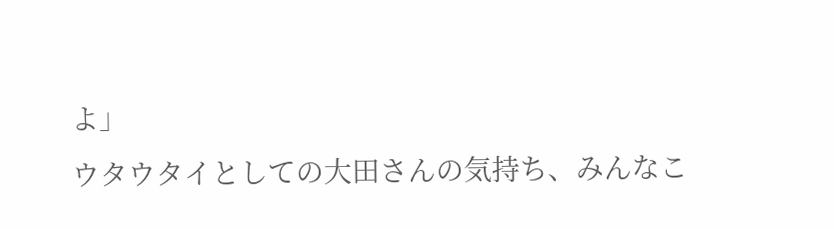よ」
ウタウタイとしての大田さんの気持ち、みんなこ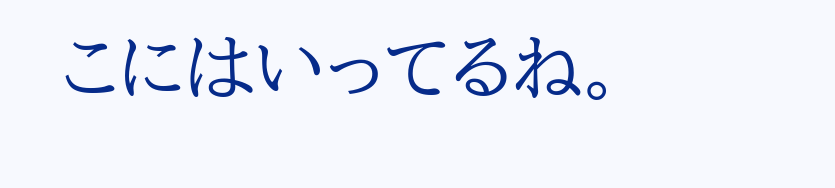こにはいってるね。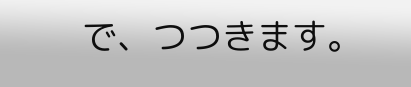で、つつきます。